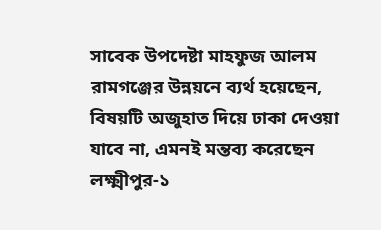সাবেক উপদেষ্টা মাহফুজ আলম রামগঞ্জের উন্নয়নে ব্যর্থ হয়েছেন, বিষয়টি অজুহাত দিয়ে ঢাকা দেওয়া যাবে না, এমনই মন্তব্য করেছেন লক্ষ্মীপুর-১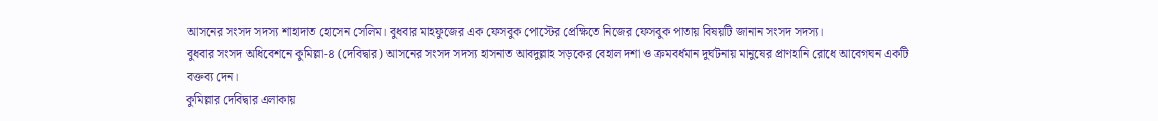আসনের সংসদ সদস্য শাহাদাত হোসেন সেলিম। বুধবার মাহফুজের এক ফেসবুক পোস্টের প্রেক্ষিতে নিজের ফেসবুক পাতায় বিষয়টি জানান সংসদ সদস্য।
বুধবার সংসদ অধিবেশনে কুমিল্লা-৪ (দেবিদ্বার) আসনের সংসদ সদস্য হাসনাত আবদুল্লাহ সড়কের বেহাল দশা ও ক্রমবর্ধমান দুর্ঘটনায় মানুষের প্রাণহানি রোধে আবেগঘন একটি বক্তব্য দেন।
কুমিল্লার দেবিদ্বার এলাকায়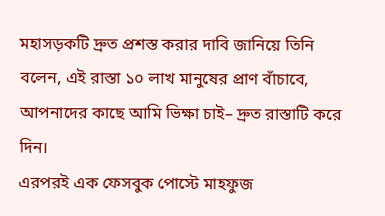মহাসড়কটি দ্রুত প্রশস্ত করার দাবি জানিয়ে তিনি বলেন, এই রাস্তা ১০ লাখ মানুষের প্রাণ বাঁচাবে, আপনাদের কাছে আমি ভিক্ষা চাই– দ্রুত রাস্তাটি করে দিন।
এরপরই এক ফেসবুক পোস্টে মাহফুজ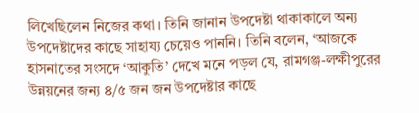লিখেছিলেন নিজের কথা। তিনি জানান উপদেষ্টা থাকাকালে অন্য উপদেষ্টাদের কাছে সাহায্য চেয়েও পাননি। তিনি বলেন, ‘আজকে হাসনাতের সংসদে ‘আকুতি’ দেখে মনে পড়ল যে, রামগঞ্জ-লক্ষীপুরের উন্নয়নের জন্য ৪/৫ জন জন উপদেষ্টার কাছে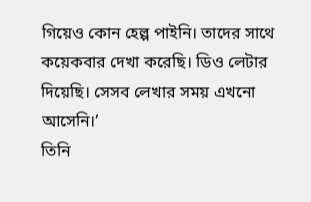গিয়েও কোন হেল্প পাইনি। তাদের সাথে কয়েকবার দেখা করেছি। ডিও লেটার দিয়েছি। সেসব লেখার সময় এখনো আসেনি।’
তিনি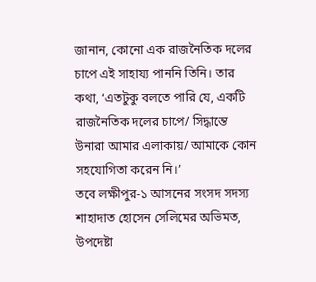জানান, কোনো এক রাজনৈতিক দলের চাপে এই সাহায্য পাননি তিনি। তার কথা, ‘এতটুকু বলতে পারি যে, একটি রাজনৈতিক দলের চাপে/ সিদ্ধান্তে উনারা আমার এলাকায়/ আমাকে কোন সহযোগিতা করেন নি।’
তবে লক্ষীপুর-১ আসনের সংসদ সদস্য শাহাদাত হোসেন সেলিমের অভিমত, উপদেষ্টা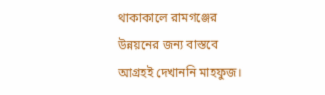থাকাকালে রামগঞ্জের উন্নয়নের জন্য বাস্তবে আগ্রহই দেখাননি মাহফুজ।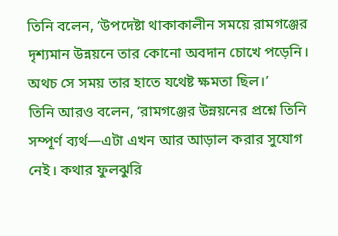তিনি বলেন, ‘উপদেষ্টা থাকাকালীন সময়ে রামগঞ্জের দৃশ্যমান উন্নয়নে তার কোনো অবদান চোখে পড়েনি। অথচ সে সময় তার হাতে যথেষ্ট ক্ষমতা ছিল।’
তিনি আরও বলেন, ‘রামগঞ্জের উন্নয়নের প্রশ্নে তিনি সম্পূর্ণ ব্যর্থ—এটা এখন আর আড়াল করার সুযোগ নেই। কথার ফুলঝুরি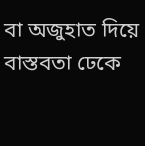বা অজুহাত দিয়ে বাস্তবতা ঢেকে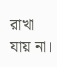রাখা যায় না।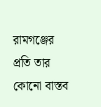রামগঞ্জের প্রতি তার কোনো বাস্তব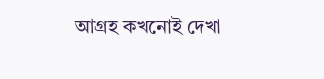আগ্রহ কখনোই দেখা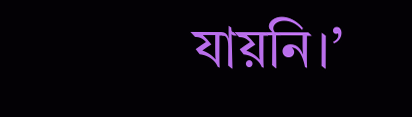যায়নি।’